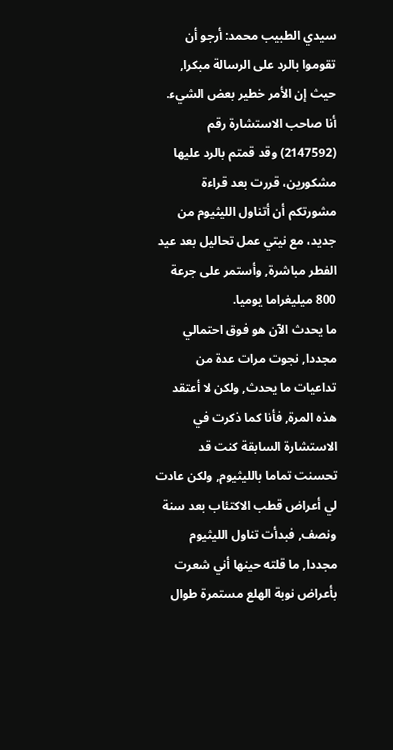سيدي الطبيب محمد: أرجو أن تقوموا بالرد على الرسالة مبكرا, حيث إن الأمر خطير بعض الشيء.
أنا صاحب الاستشارة رقم (2147592) وقد قمتم بالرد عليها مشكورين، قررت بعد قراءة مشورتكم أن أتناول الليثيوم من جديد، مع نيتي عمل تحاليل بعد عيد الفطر مباشرة, وأستمر على جرعة 800 ميليغراما يوميا.
ما يحدث الآن هو فوق احتمالي مجددا, نجوت مرات عدة من تداعيات ما يحدث, ولكن لا أعتقد هذه المرة, فأنا كما ذكرت في الاستشارة السابقة كنت قد تحسنت تماما بالليثيوم, ولكن عادت لي أعراض قطب الاكتئاب بعد سنة ونصف, فبدأت تناول الليثيوم مجددا, ما قلته حينها أني شعرت بأعراض نوبة الهلع مستمرة طوال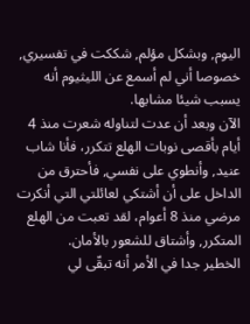اليوم, وبشكل مؤلم, شككت في تفسيري, خصوصا أني لم أسمع عن الليثيوم أنه يسبب شيئا مشابها.
الآن وبعد أن عدت لتناوله شعرت منذ 4 أيام بأقصى نوبات الهلع تتكرر، فأنا شاب عنيد, وأنطوي على نفسي, فأحترق من الداخل على أن أشتكي لعائلتي التي أنكرت مرضي منذ 8 أعوام، لقد تعبت من الهلع المتكرر, وأشتاق للشعور بالأمان.
الخطير جدا في الأمر أنه تبقّى لي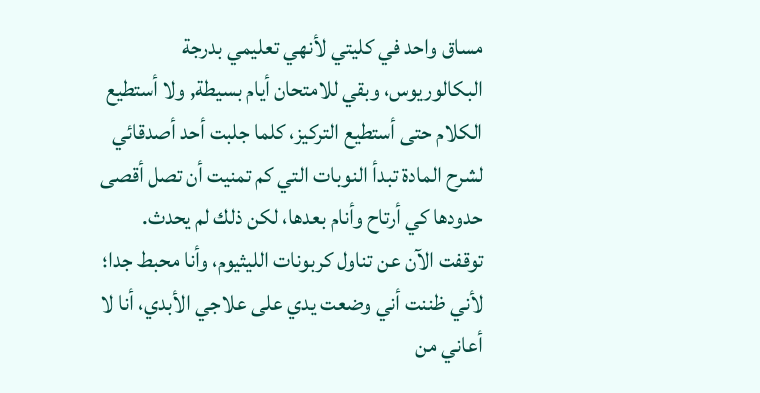مساق واحد في كليتي لأنهي تعليمي بدرجة البكالوريوس، وبقي للامتحان أيام بسيطة, ولا أستطيع الكلام حتى أستطيع التركيز، كلما جلبت أحد أصدقائي لشرح المادة تبدأ النوبات التي كم تمنيت أن تصل أقصى حدودها كي أرتاح وأنام بعدها، لكن ذلك لم يحدث.
توقفت الآن عن تناول كربونات الليثيوم، وأنا محبط جدا؛ لأني ظننت أني وضعت يدي على علاجي الأبدي، أنا لا أعاني من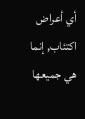أي أعراض اكتئاب, إنما هي جميعها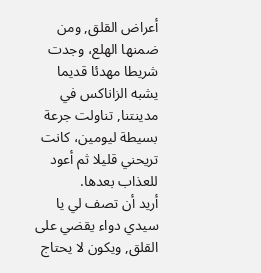أعراض القلق, ومن ضمنها الهلع، وجدت شريطا مهدئا قديما يشبه الزاناكس في مدينتنا, تناولت جرعة بسيطة ليومين، كانت تريحني قليلا ثم أعود للعذاب بعدها.
أريد أن تصف لي يا سيدي دواء يقضي على القلق, ويكون لا يحتاج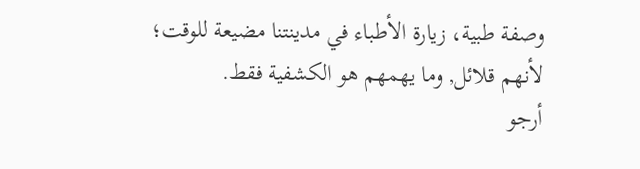وصفة طبية، زيارة الأطباء في مدينتنا مضيعة للوقت؛ لأنهم قلائل, وما يهمهم هو الكشفية فقط.
أرجو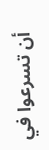أن تسرعوا في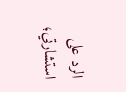الرد على استشارتي؛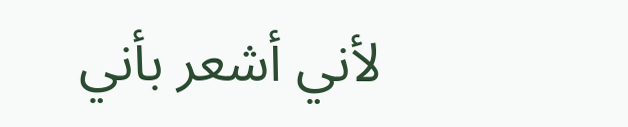لأني أشعر بأني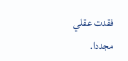فقدت عقلي مجددا.